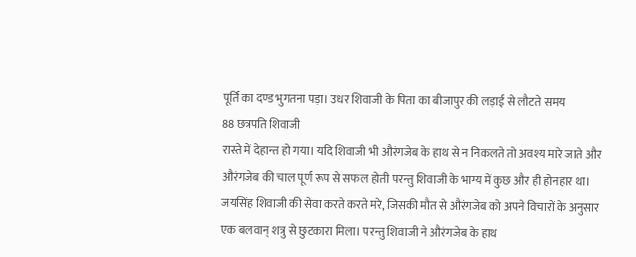पूर्ति का दण्ड भुगतना पड़ा। उधर शिवाजी के पिता का बीजापुर की लड़ाई से लौटते समय
88 छत्रपति शिवाजी
रास्ते में देहान्त हो गया। यदि शिवाजी भी औरंगजेब के हाथ से न निकलते तो अवश्य मारे जाते और औरंगजेब की चाल पूर्ण रूप से सफल होती परन्तु शिवाजी के भाग्य में कुछ और ही होनहार था। जयसिंह शिवाजी की सेवा करते करते मरे, जिसकी मौत से औरंगजेब को अपने विचारों के अनुसार एक बलवान् शत्रु से छुटकारा मिला। परन्तु शिवाजी ने औरंगजेब के हाथ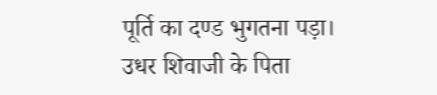पूर्ति का दण्ड भुगतना पड़ा। उधर शिवाजी के पिता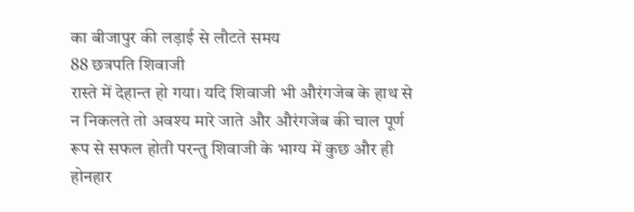का बीजापुर की लड़ाई से लौटते समय
88 छत्रपति शिवाजी
रास्ते में देहान्त हो गया। यदि शिवाजी भी औरंगजेब के हाथ से न निकलते तो अवश्य मारे जाते और औरंगजेब की चाल पूर्ण रूप से सफल होती परन्तु शिवाजी के भाग्य में कुछ और ही होनहार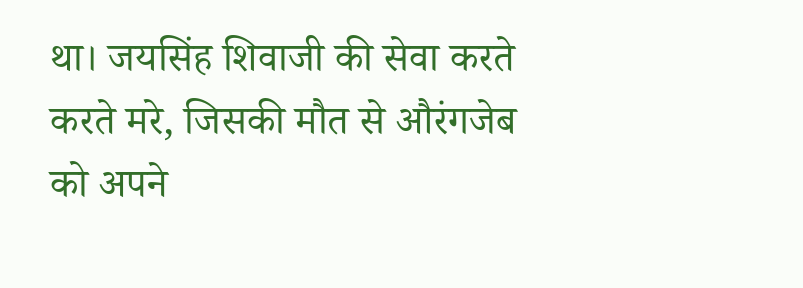था। जयसिंह शिवाजी की सेवा करते करते मरे, जिसकी मौत से औरंगजेब को अपने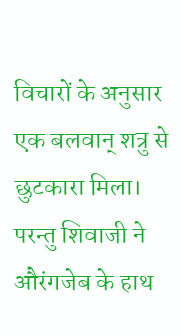विचारों के अनुसार एक बलवान् शत्रु से छुटकारा मिला। परन्तु शिवाजी ने औरंगजेब के हाथ